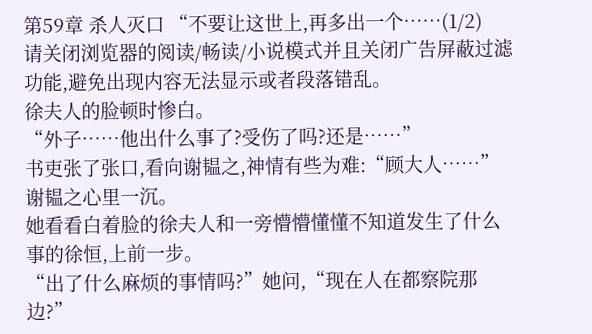第59章 杀人灭口 “不要让这世上,再多出一个……(1/2)
请关闭浏览器的阅读/畅读/小说模式并且关闭广告屏蔽过滤功能,避免出现内容无法显示或者段落错乱。
徐夫人的脸顿时惨白。
“外子……他出什么事了?受伤了吗?还是……”
书吏张了张口,看向谢韫之,神情有些为难:“顾大人……”
谢韫之心里一沉。
她看看白着脸的徐夫人和一旁懵懵懂懂不知道发生了什么事的徐恒,上前一步。
“出了什么麻烦的事情吗?”她问,“现在人在都察院那边?”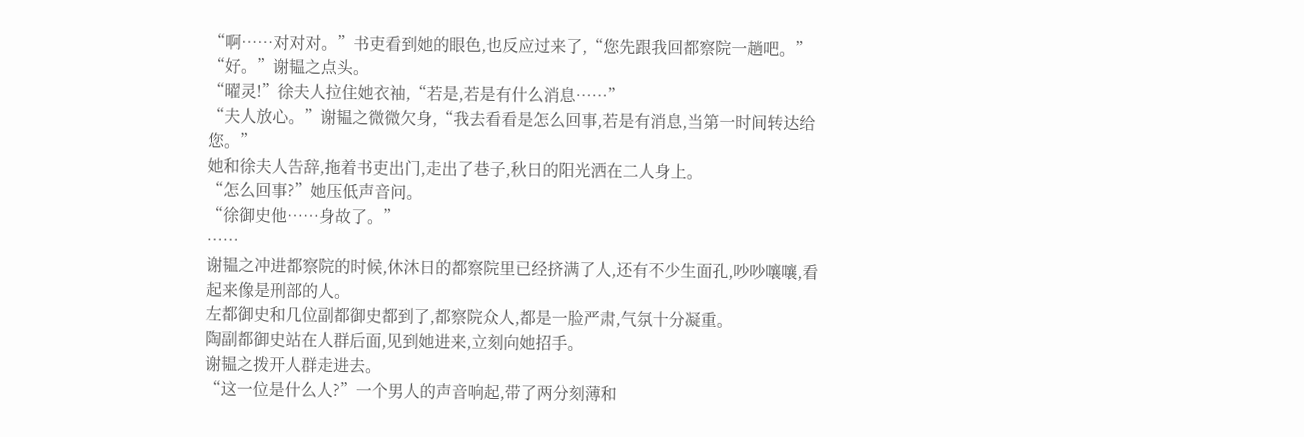“啊……对对对。”书吏看到她的眼色,也反应过来了,“您先跟我回都察院一趟吧。”
“好。”谢韫之点头。
“曜灵!”徐夫人拉住她衣袖,“若是,若是有什么消息……”
“夫人放心。”谢韫之微微欠身,“我去看看是怎么回事,若是有消息,当第一时间转达给您。”
她和徐夫人告辞,拖着书吏出门,走出了巷子,秋日的阳光洒在二人身上。
“怎么回事?”她压低声音问。
“徐御史他……身故了。”
……
谢韫之冲进都察院的时候,休沐日的都察院里已经挤满了人,还有不少生面孔,吵吵嚷嚷,看起来像是刑部的人。
左都御史和几位副都御史都到了,都察院众人,都是一脸严肃,气氛十分凝重。
陶副都御史站在人群后面,见到她进来,立刻向她招手。
谢韫之拨开人群走进去。
“这一位是什么人?”一个男人的声音响起,带了两分刻薄和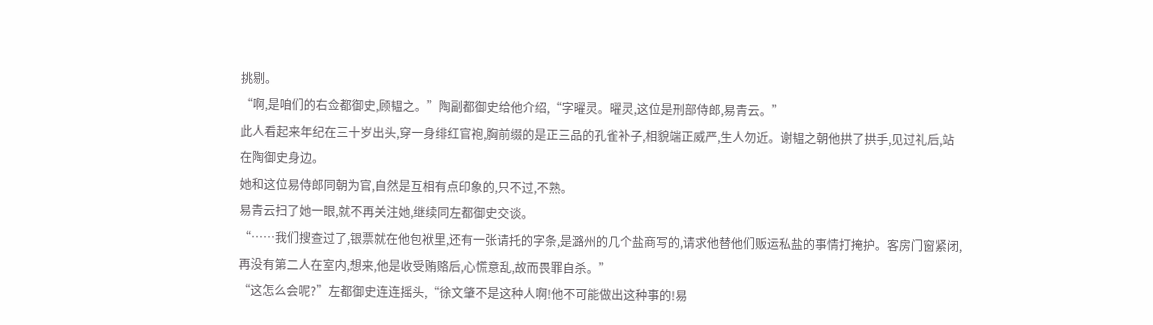挑剔。
“啊,是咱们的右佥都御史,顾韫之。”陶副都御史给他介绍,“字曜灵。曜灵,这位是刑部侍郎,易青云。”
此人看起来年纪在三十岁出头,穿一身绯红官袍,胸前缀的是正三品的孔雀补子,相貌端正威严,生人勿近。谢韫之朝他拱了拱手,见过礼后,站在陶御史身边。
她和这位易侍郎同朝为官,自然是互相有点印象的,只不过,不熟。
易青云扫了她一眼,就不再关注她,继续同左都御史交谈。
“……我们搜查过了,银票就在他包袱里,还有一张请托的字条,是潞州的几个盐商写的,请求他替他们贩运私盐的事情打掩护。客房门窗紧闭,再没有第二人在室内,想来,他是收受贿赂后,心慌意乱,故而畏罪自杀。”
“这怎么会呢?”左都御史连连摇头,“徐文肇不是这种人啊!他不可能做出这种事的!易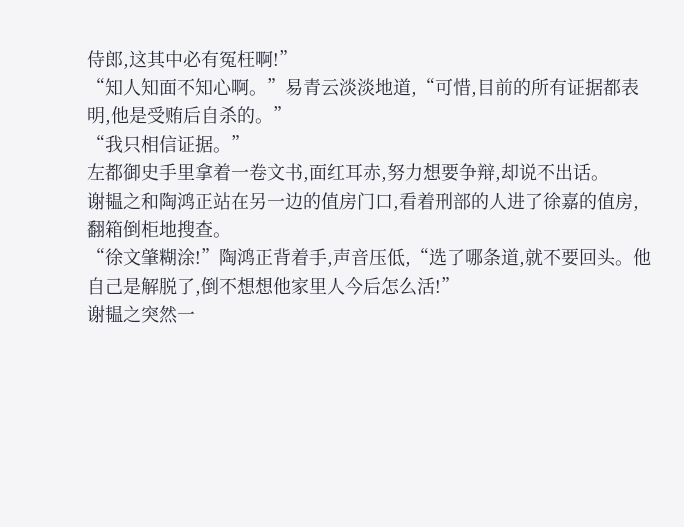侍郎,这其中必有冤枉啊!”
“知人知面不知心啊。”易青云淡淡地道,“可惜,目前的所有证据都表明,他是受贿后自杀的。”
“我只相信证据。”
左都御史手里拿着一卷文书,面红耳赤,努力想要争辩,却说不出话。
谢韫之和陶鸿正站在另一边的值房门口,看着刑部的人进了徐嘉的值房,翻箱倒柜地搜查。
“徐文肇糊涂!”陶鸿正背着手,声音压低,“选了哪条道,就不要回头。他自己是解脱了,倒不想想他家里人今后怎么活!”
谢韫之突然一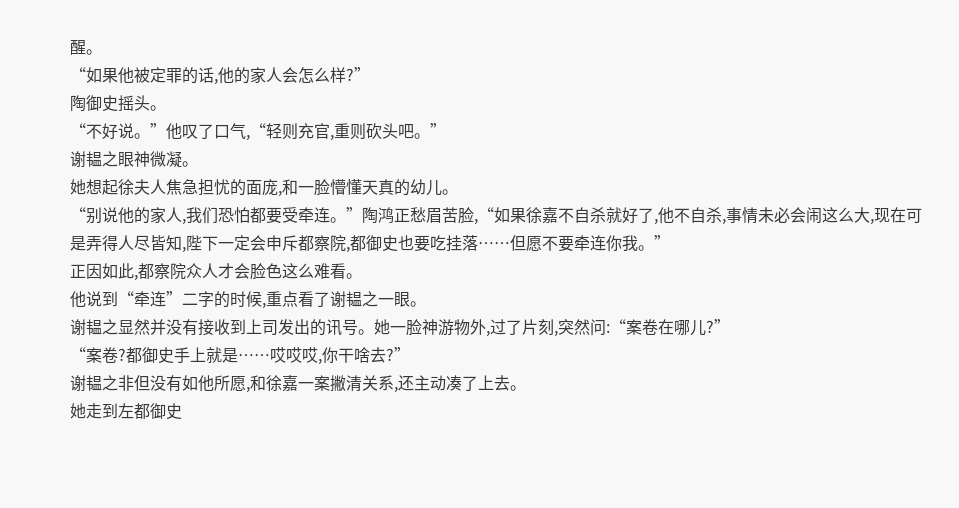醒。
“如果他被定罪的话,他的家人会怎么样?”
陶御史摇头。
“不好说。”他叹了口气,“轻则充官,重则砍头吧。”
谢韫之眼神微凝。
她想起徐夫人焦急担忧的面庞,和一脸懵懂天真的幼儿。
“别说他的家人,我们恐怕都要受牵连。”陶鸿正愁眉苦脸,“如果徐嘉不自杀就好了,他不自杀,事情未必会闹这么大,现在可是弄得人尽皆知,陛下一定会申斥都察院,都御史也要吃挂落……但愿不要牵连你我。”
正因如此,都察院众人才会脸色这么难看。
他说到“牵连”二字的时候,重点看了谢韫之一眼。
谢韫之显然并没有接收到上司发出的讯号。她一脸神游物外,过了片刻,突然问:“案卷在哪儿?”
“案卷?都御史手上就是……哎哎哎,你干啥去?”
谢韫之非但没有如他所愿,和徐嘉一案撇清关系,还主动凑了上去。
她走到左都御史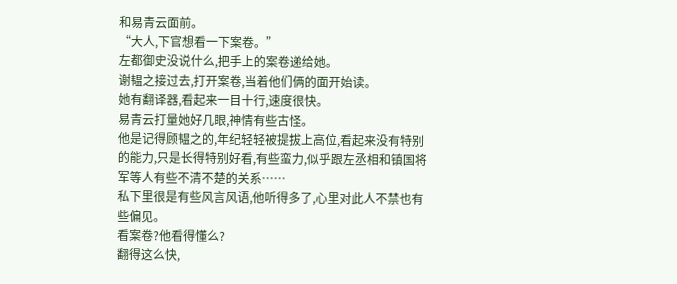和易青云面前。
“大人,下官想看一下案卷。”
左都御史没说什么,把手上的案卷递给她。
谢韫之接过去,打开案卷,当着他们俩的面开始读。
她有翻译器,看起来一目十行,速度很快。
易青云打量她好几眼,神情有些古怪。
他是记得顾韫之的,年纪轻轻被提拔上高位,看起来没有特别的能力,只是长得特别好看,有些蛮力,似乎跟左丞相和镇国将军等人有些不清不楚的关系……
私下里很是有些风言风语,他听得多了,心里对此人不禁也有些偏见。
看案卷?他看得懂么?
翻得这么快,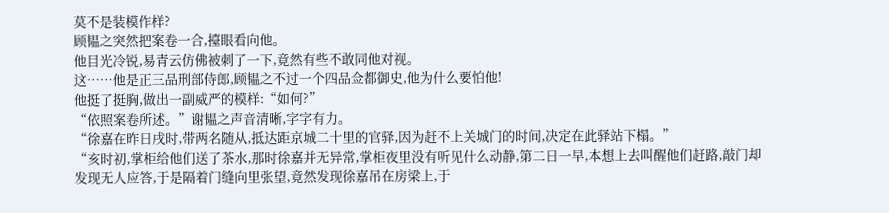莫不是装模作样?
顾韫之突然把案卷一合,擡眼看向他。
他目光冷锐,易青云仿佛被刺了一下,竟然有些不敢同他对视。
这……他是正三品刑部侍郎,顾韫之不过一个四品佥都御史,他为什么要怕他!
他挺了挺胸,做出一副威严的模样:“如何?”
“依照案卷所述。”谢韫之声音清晰,字字有力。
“徐嘉在昨日戌时,带两名随从,抵达距京城二十里的官驿,因为赶不上关城门的时间,决定在此驿站下榻。”
“亥时初,掌柜给他们送了茶水,那时徐嘉并无异常,掌柜夜里没有听见什么动静,第二日一早,本想上去叫醒他们赶路,敲门却发现无人应答,于是隔着门缝向里张望,竟然发现徐嘉吊在房梁上,于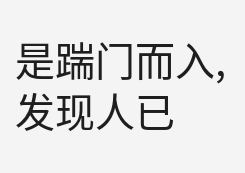是踹门而入,发现人已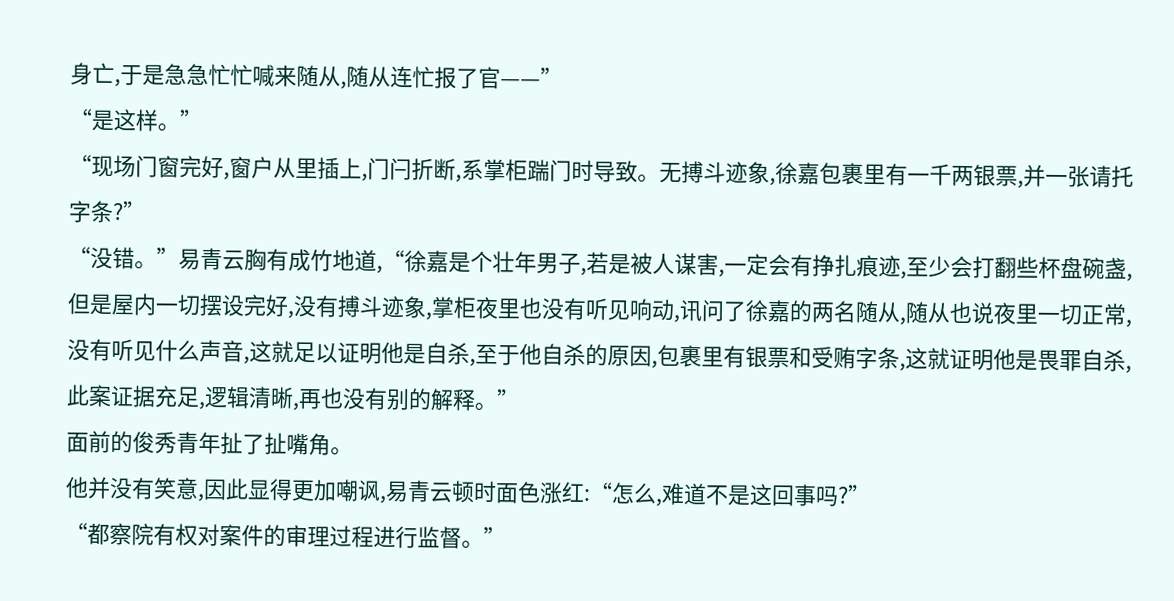身亡,于是急急忙忙喊来随从,随从连忙报了官——”
“是这样。”
“现场门窗完好,窗户从里插上,门闩折断,系掌柜踹门时导致。无搏斗迹象,徐嘉包裹里有一千两银票,并一张请托字条?”
“没错。”易青云胸有成竹地道,“徐嘉是个壮年男子,若是被人谋害,一定会有挣扎痕迹,至少会打翻些杯盘碗盏,但是屋内一切摆设完好,没有搏斗迹象,掌柜夜里也没有听见响动,讯问了徐嘉的两名随从,随从也说夜里一切正常,没有听见什么声音,这就足以证明他是自杀,至于他自杀的原因,包裹里有银票和受贿字条,这就证明他是畏罪自杀,此案证据充足,逻辑清晰,再也没有别的解释。”
面前的俊秀青年扯了扯嘴角。
他并没有笑意,因此显得更加嘲讽,易青云顿时面色涨红:“怎么,难道不是这回事吗?”
“都察院有权对案件的审理过程进行监督。”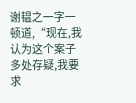谢韫之一字一顿道,“现在,我认为这个案子多处存疑,我要求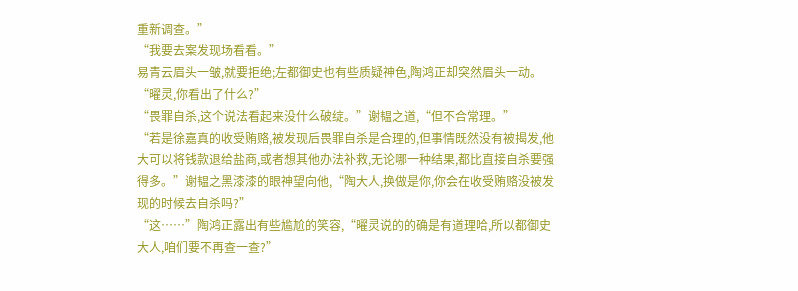重新调查。”
“我要去案发现场看看。”
易青云眉头一皱,就要拒绝;左都御史也有些质疑神色,陶鸿正却突然眉头一动。
“曜灵,你看出了什么?”
“畏罪自杀,这个说法看起来没什么破绽。”谢韫之道,“但不合常理。”
“若是徐嘉真的收受贿赂,被发现后畏罪自杀是合理的,但事情既然没有被揭发,他大可以将钱款退给盐商,或者想其他办法补救,无论哪一种结果,都比直接自杀要强得多。”谢韫之黑漆漆的眼神望向他,“陶大人,换做是你,你会在收受贿赂没被发现的时候去自杀吗?”
“这……”陶鸿正露出有些尴尬的笑容,“曜灵说的的确是有道理哈,所以都御史大人,咱们要不再查一查?”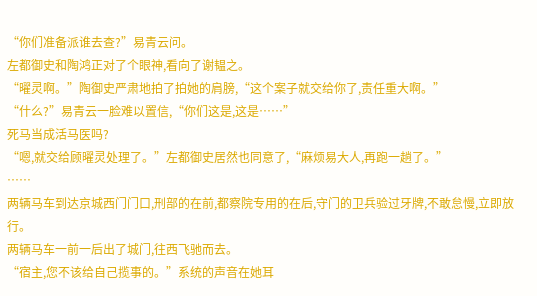“你们准备派谁去查?”易青云问。
左都御史和陶鸿正对了个眼神,看向了谢韫之。
“曜灵啊。”陶御史严肃地拍了拍她的肩膀,“这个案子就交给你了,责任重大啊。”
“什么?”易青云一脸难以置信,“你们这是,这是……”
死马当成活马医吗?
“嗯,就交给顾曜灵处理了。”左都御史居然也同意了,“麻烦易大人,再跑一趟了。”
……
两辆马车到达京城西门门口,刑部的在前,都察院专用的在后,守门的卫兵验过牙牌,不敢怠慢,立即放行。
两辆马车一前一后出了城门,往西飞驰而去。
“宿主,您不该给自己揽事的。”系统的声音在她耳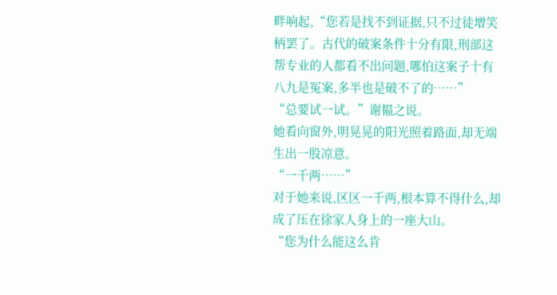畔响起,“您若是找不到证据,只不过徒增笑柄罢了。古代的破案条件十分有限,刑部这帮专业的人都看不出问题,哪怕这案子十有八九是冤案,多半也是破不了的……”
“总要试一试。”谢韫之说。
她看向窗外,明晃晃的阳光照着路面,却无端生出一股凉意。
“一千两……”
对于她来说,区区一千两,根本算不得什么,却成了压在徐家人身上的一座大山。
“您为什么能这么肯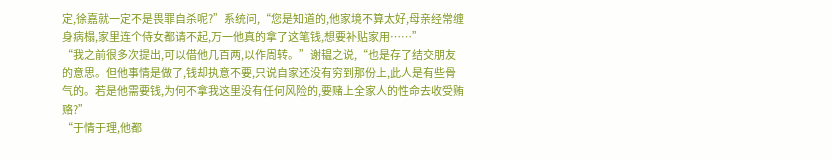定,徐嘉就一定不是畏罪自杀呢?”系统问,“您是知道的,他家境不算太好,母亲经常缠身病榻,家里连个侍女都请不起,万一他真的拿了这笔钱,想要补贴家用……”
“我之前很多次提出,可以借他几百两,以作周转。”谢韫之说,“也是存了结交朋友的意思。但他事情是做了,钱却执意不要,只说自家还没有穷到那份上,此人是有些骨气的。若是他需要钱,为何不拿我这里没有任何风险的,要赌上全家人的性命去收受贿赂?”
“于情于理,他都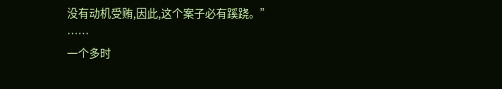没有动机受贿,因此,这个案子必有蹊跷。”
……
一个多时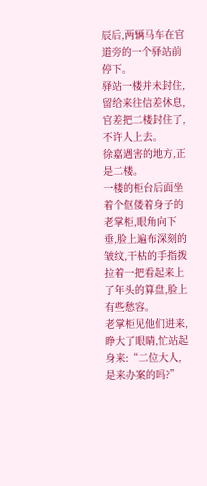辰后,两辆马车在官道旁的一个驿站前停下。
驿站一楼并未封住,留给来往信差休息,官差把二楼封住了,不许人上去。
徐嘉遇害的地方,正是二楼。
一楼的柜台后面坐着个伛偻着身子的老掌柜,眼角向下垂,脸上遍布深刻的皱纹,干枯的手指拨拉着一把看起来上了年头的算盘,脸上有些愁容。
老掌柜见他们进来,睁大了眼睛,忙站起身来:“二位大人,是来办案的吗?”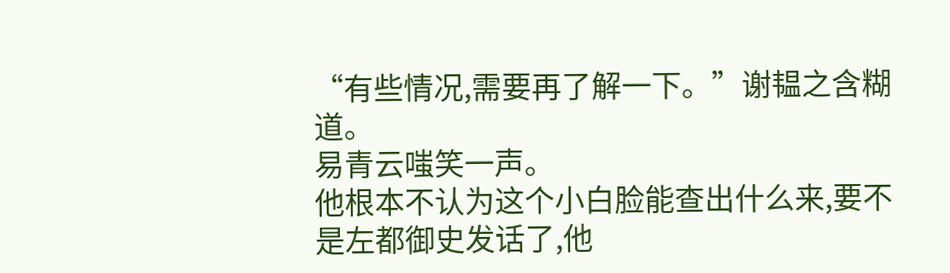“有些情况,需要再了解一下。”谢韫之含糊道。
易青云嗤笑一声。
他根本不认为这个小白脸能查出什么来,要不是左都御史发话了,他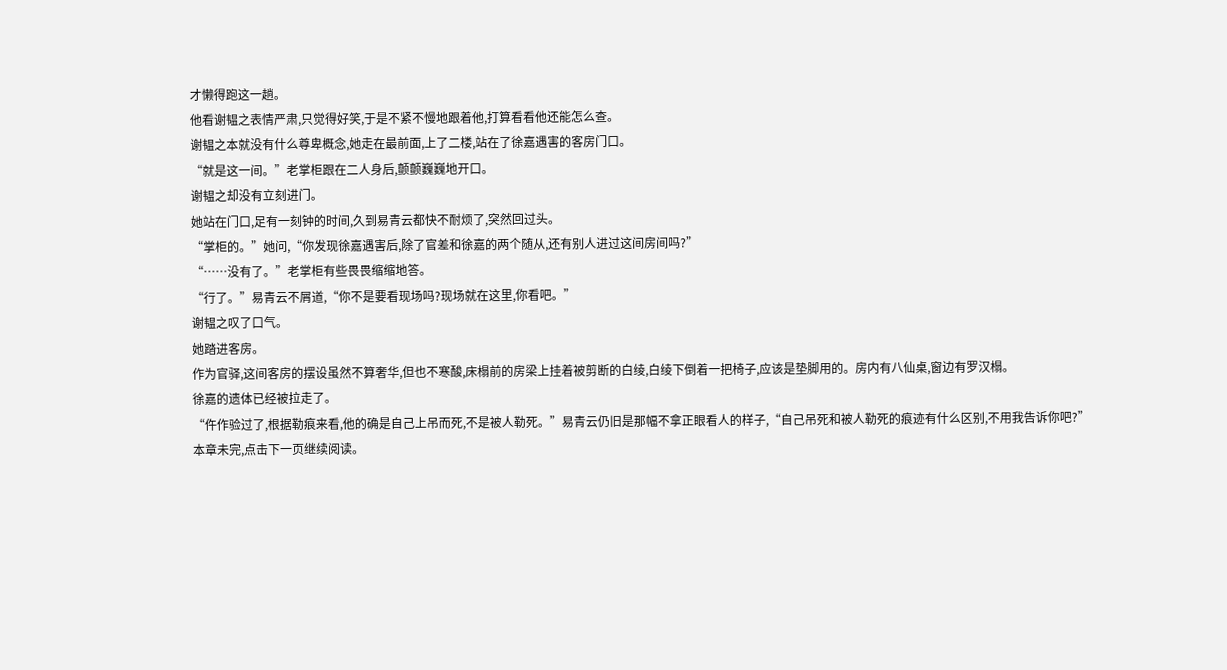才懒得跑这一趟。
他看谢韫之表情严肃,只觉得好笑,于是不紧不慢地跟着他,打算看看他还能怎么查。
谢韫之本就没有什么尊卑概念,她走在最前面,上了二楼,站在了徐嘉遇害的客房门口。
“就是这一间。”老掌柜跟在二人身后,颤颤巍巍地开口。
谢韫之却没有立刻进门。
她站在门口,足有一刻钟的时间,久到易青云都快不耐烦了,突然回过头。
“掌柜的。”她问,“你发现徐嘉遇害后,除了官差和徐嘉的两个随从,还有别人进过这间房间吗?”
“……没有了。”老掌柜有些畏畏缩缩地答。
“行了。”易青云不屑道,“你不是要看现场吗?现场就在这里,你看吧。”
谢韫之叹了口气。
她踏进客房。
作为官驿,这间客房的摆设虽然不算奢华,但也不寒酸,床榻前的房梁上挂着被剪断的白绫,白绫下倒着一把椅子,应该是垫脚用的。房内有八仙桌,窗边有罗汉榻。
徐嘉的遗体已经被拉走了。
“仵作验过了,根据勒痕来看,他的确是自己上吊而死,不是被人勒死。”易青云仍旧是那幅不拿正眼看人的样子,“自己吊死和被人勒死的痕迹有什么区别,不用我告诉你吧?”
本章未完,点击下一页继续阅读。